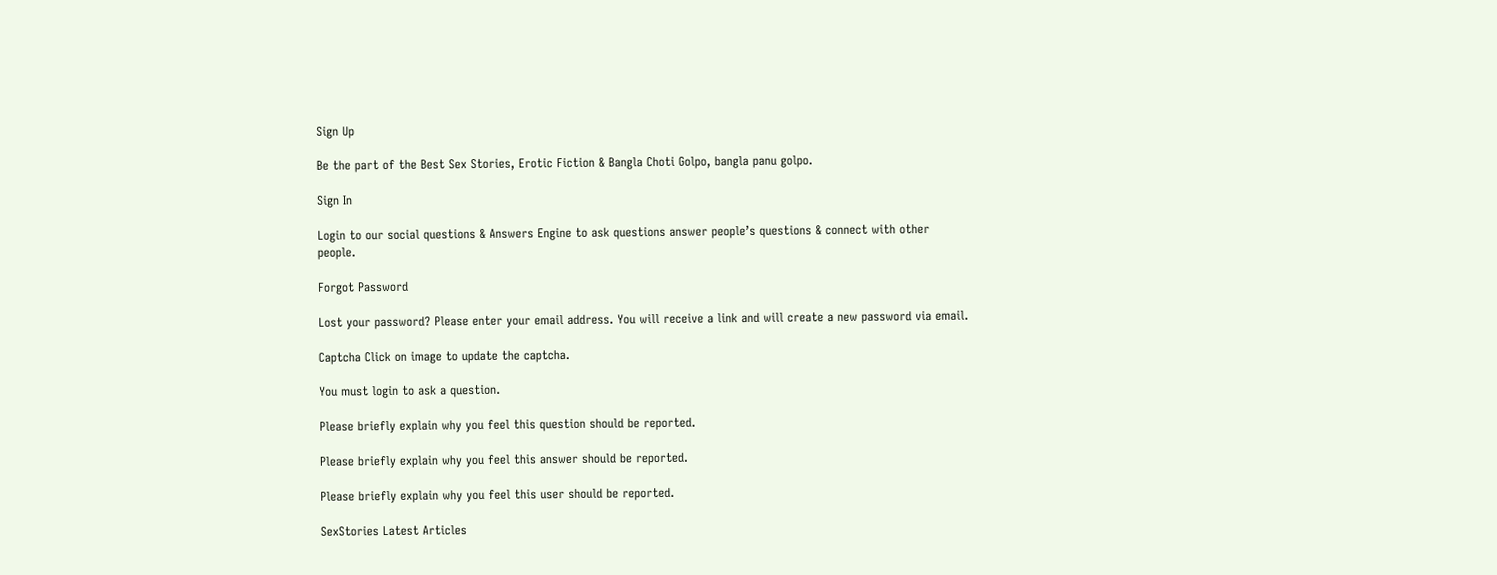Sign Up

Be the part of the Best Sex Stories, Erotic Fiction & Bangla Choti Golpo, bangla panu golpo.

Sign In

Login to our social questions & Answers Engine to ask questions answer people’s questions & connect with other people.

Forgot Password

Lost your password? Please enter your email address. You will receive a link and will create a new password via email.

Captcha Click on image to update the captcha.

You must login to ask a question.

Please briefly explain why you feel this question should be reported.

Please briefly explain why you feel this answer should be reported.

Please briefly explain why you feel this user should be reported.

SexStories Latest Articles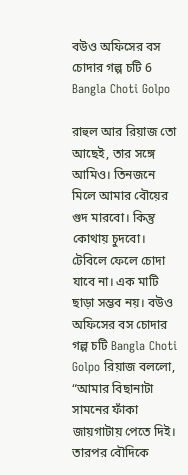বউও অফিসের বস চোদার গল্প চটি 6 Bangla Choti Golpo

রাহুল আর রিয়াজ তো আছেই, তার সঙ্গে আমিও। তিনজনে মিলে আমার বৌয়ের গুদ মারবো। কিন্তু কোথায় চুদবো। টেবিলে ফেলে চোদা যাবে না। এক মাটি ছাড়া সম্ভব নয়। বউও অফিসের বস চোদার গল্প চটি Bangla Choti Golpo রিয়াজ বললো, “আমার বিছানাটা সামনের ফাঁকা জায়গাটায় পেতে দিই। তারপর বৌদিকে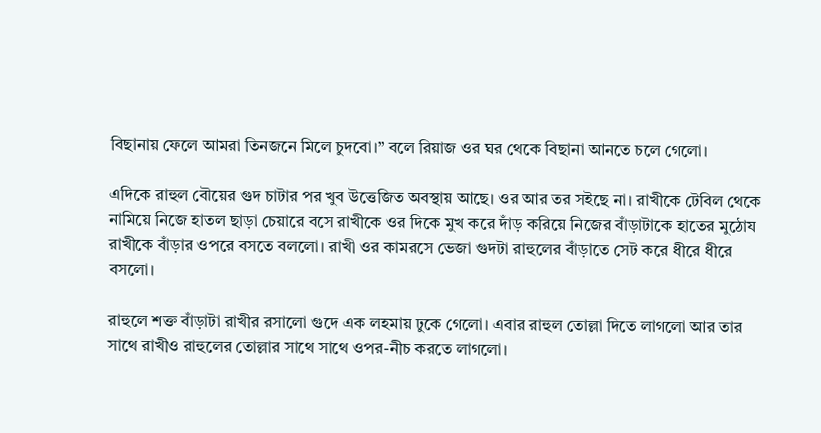বিছানায় ফেলে আমরা তিনজনে মিলে চুদবো।” বলে রিয়াজ ওর ঘর থেকে বিছানা আনতে চলে গেলো।

এদিকে রাহুল বৌয়ের গুদ চাটার পর খুব উত্তেজিত অবস্থায় আছে। ওর আর তর সইছে না। রাখীকে টেবিল থেকে নামিয়ে নিজে হাতল ছাড়া চেয়ারে বসে রাখীকে ওর দিকে মুখ করে দাঁড় করিয়ে নিজের বাঁড়াটাকে হাতের মুঠোয রাখীকে বাঁড়ার ওপরে বসতে বললো। রাখী ওর কামরসে ভেজা গুদটা রাহুলের বাঁড়াতে সেট করে ধীরে ধীরে বসলো।

রাহুলে শক্ত বাঁড়াটা রাখীর রসালো গুদে এক লহমায় ঢুকে গেলো। এবার রাহুল তোল্লা দিতে লাগলো আর তার সাথে রাখীও রাহুলের তোল্লার সাথে সাথে ওপর-নীচ করতে লাগলো।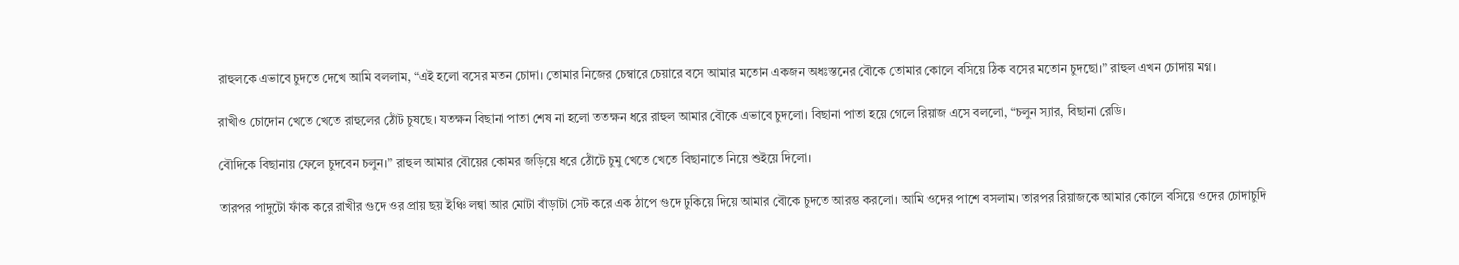রাহুলকে এভাবে চুদতে দেখে আমি বললাম, “এই হলো বসের মতন চোদা। তোমার নিজের চেম্বারে চেয়ারে বসে আমার মতোন একজন অধঃস্তনের বৌকে তোমার কোলে বসিয়ে ঠিক বসের মতোন চুদছো।” রাহুল এখন চোদায় মগ্ন।

রাখীও চোদোন খেতে খেতে রাহুলের ঠোঁট চুষছে। যতক্ষন বিছানা পাতা শেষ না হলো ততক্ষন ধরে রাহুল আমার বৌকে এভাবে চুদলো। বিছানা পাতা হয়ে গেলে রিয়াজ এসে বললো, “চলুন স্যার, বিছানা রেডি।

বৌদিকে বিছানায় ফেলে চুদবেন চলুন।” রাহুল আমার বৌয়ের কোমর জড়িয়ে ধরে ঠোঁটে চুমু খেতে খেতে বিছানাতে নিয়ে শুইয়ে দিলো।

তারপর পাদুটো ফাঁক করে রাখীর গুদে ওর প্রায় ছয় ইঞ্চি লন্বা আর মোটা বাঁড়াটা সেট করে এক ঠাপে গুদে ঢুকিয়ে দিয়ে আমার বৌকে চুদতে আরম্ভ করলো। আমি ওদের পাশে বসলাম। তারপর রিয়াজকে আমার কোলে বসিয়ে ওদের চোদাচুদি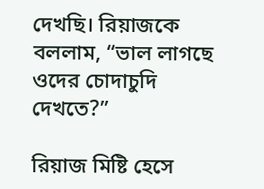দেখছি। রিয়াজকে বললাম, “ভাল লাগছে ওদের চোদাচুদি দেখতে?”

রিয়াজ মিষ্টি হেসে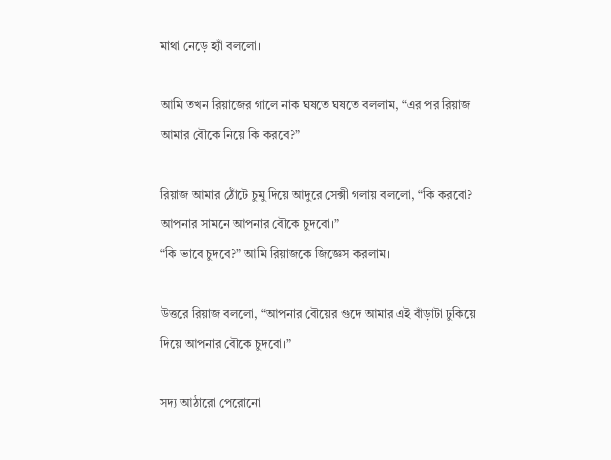মাথা নেড়ে হ্যাঁ বললো।

আমি তখন রিয়াজের গালে নাক ঘষতে ঘষতে বললাম, “এর পর রিয়াজ আমার বৌকে নিয়ে কি করবে?”

রিয়াজ আমার ঠোঁটে চুমু দিয়ে আদুরে সেক্সী গলায় বললো, “কি করবো? আপনার সামনে আপনার বৌকে চুদবো।”
“কি ভাবে চুদবে?” আমি রিয়াজকে জিজ্ঞেস করলাম।

উত্তরে রিয়াজ বললো, “আপনার বৌয়ের গুদে আমার এই বাঁড়াটা ঢুকিয়ে দিয়ে আপনার বৌকে চুদবো।”

সদ্য আঠারো পেরোনো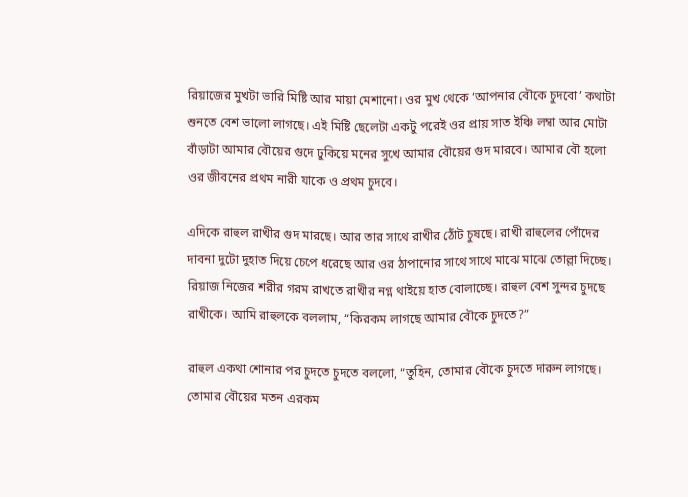রিয়াজের মুখটা ভারি মিষ্টি আর মায়া মেশানো। ওর মুখ থেকে ‘আপনার বৌকে চুদবো’ কথাটা শুনতে বেশ ভালো লাগছে। এই মিষ্টি ছেলেটা একটু পরেই ওর প্রায় সাত ইঞ্চি লম্বা আর মোটা বাঁড়াটা আমার বৌয়ের গুদে ঢুকিয়ে মনের সুখে আমার বৌয়ের গুদ মারবে। আমার বৌ হলো ওর জীবনের প্রথম নারী যাকে ও প্রথম চুদবে।

এদিকে রাহুল রাখীর গুদ মারছে। আর তার সাথে রাখীর ঠোঁট চুষছে। রাখী রাহুলের পোঁদের দাবনা দুটো দুহাত দিয়ে চেপে ধরেছে আর ওর ঠাপানোর সাথে সাথে মাঝে মাঝে তোল্লা দিচ্ছে। রিয়াজ নিজের শরীর গরম রাখতে রাখীর নগ্ন থাইয়ে হাত বোলাচ্ছে। রাহুল বেশ সুন্দর চুদছে রাখীকে। আমি রাহুলকে বললাম, “কিরকম লাগছে আমার বৌকে চুদতে?”

রাহুল একথা শোনার পর চুদতে চুদতে বললো, “তুহিন, তোমার বৌকে চুদতে দারুন লাগছে। তোমার বৌয়ের মতন এরকম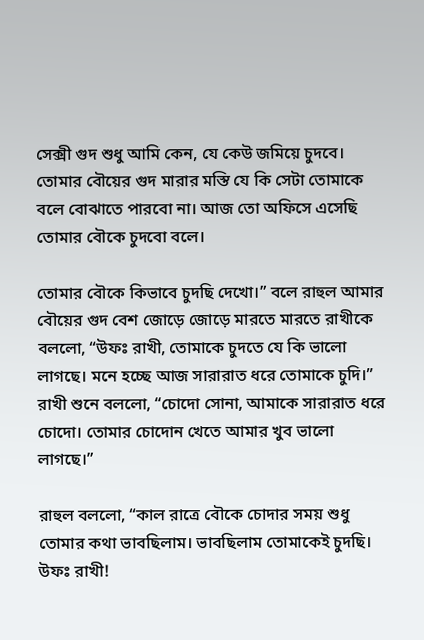সেক্সী গুদ শুধু আমি কেন, যে কেউ জমিয়ে চুদবে। তোমার বৌয়ের গুদ মারার মস্তি যে কি সেটা তোমাকে বলে বোঝাতে পারবো না। আজ তো অফিসে এসেছি তোমার বৌকে চুদবো বলে।

তোমার বৌকে কিভাবে চুদছি দেখো।” বলে রাহুল আমার বৌয়ের গুদ বেশ জোড়ে জোড়ে মারতে মারতে রাখীকে বললো, “উফঃ রাখী, তোমাকে চুদতে যে কি ভালো লাগছে। মনে হচ্ছে আজ সারারাত ধরে তোমাকে চুদি।” রাখী শুনে বললো, “চোদো সোনা, আমাকে সারারাত ধরে চোদো। তোমার চোদোন খেতে আমার খুব ভালো লাগছে।”

রাহুল বললো, “কাল রাত্রে বৌকে চোদার সময় শুধু তোমার কথা ভাবছিলাম। ভাবছিলাম তোমাকেই চুদছি। উফঃ রাখী!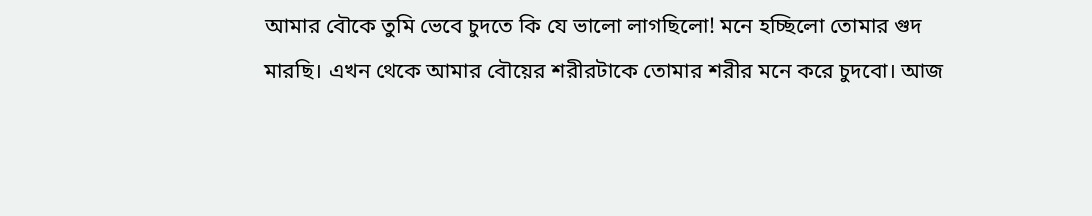আমার বৌকে তুমি ভেবে চুদতে কি যে ভালো লাগছিলো! মনে হচ্ছিলো তোমার গুদ মারছি। এখন থেকে আমার বৌয়ের শরীরটাকে তোমার শরীর মনে করে চুদবো। আজ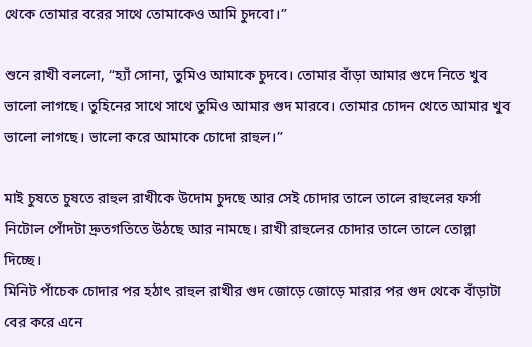থেকে তোমার বরের সাথে তোমাকেও আমি চুদবো।”

শুনে রাখী বললো, “হ্যাঁ সোনা, তুমিও আমাকে চুদবে। তোমার বাঁড়া আমার গুদে নিতে খুব ভালো লাগছে। তুহিনের সাথে সাথে তুমিও আমার গুদ মারবে। তোমার চোদন খেতে আমার খুব ভালো লাগছে। ভালো করে আমাকে চোদো রাহুল।”

মাই চুষতে চুষতে রাহুল রাখীকে উদোম চুদছে আর সেই চোদার তালে তালে রাহুলের ফর্সা নিটোল পোঁদটা দ্রুতগতিতে উঠছে আর নামছে। রাখী রাহুলের চোদার তালে তালে তোল্লা দিচ্ছে।
মিনিট পাঁচেক চোদার পর হঠাৎ রাহুল রাখীর গুদ জোড়ে জোড়ে মারার পর গুদ থেকে বাঁড়াটা বের করে এনে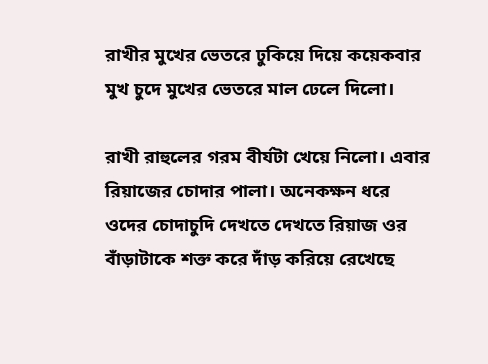রাখীর মুখের ভেতরে ঢুকিয়ে দিয়ে কয়েকবার মুখ চুদে মুখের ভেতরে মাল ঢেলে দিলো।

রাখী রাহুলের গরম বীর্যটা খেয়ে নিলো। এবার রিয়াজের চোদার পালা। অনেকক্ষন ধরে ওদের চোদাচুদি দেখতে দেখতে রিয়াজ ওর বাঁড়াটাকে শক্ত করে দাঁড় করিয়ে রেখেছে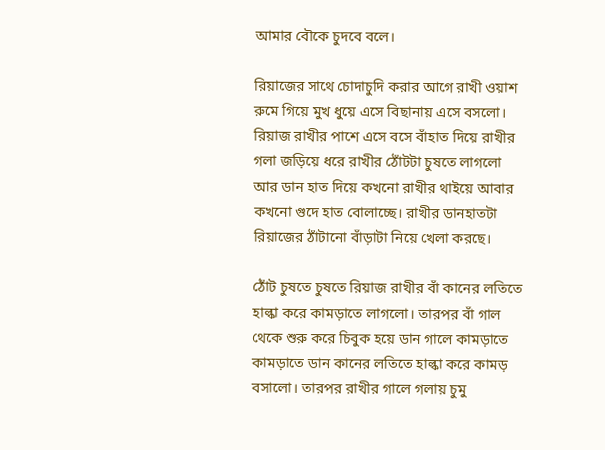আমার বৌকে চুদবে বলে।

রিয়াজের সাথে চোদাচুদি করার আগে রাখী ওয়াশ রুমে গিয়ে মুখ ধুয়ে এসে বিছানায় এসে বসলো। রিয়াজ রাখীর পাশে এসে বসে বাঁহাত দিয়ে রাখীর গলা জড়িয়ে ধরে রাখীর ঠোঁটটা চুষতে লাগলো আর ডান হাত দিয়ে কখনো রাখীর থাইয়ে আবার কখনো গুদে হাত বোলাচ্ছে। রাখীর ডানহাতটা রিয়াজের ঠাঁটানো বাঁড়াটা নিয়ে খেলা করছে।

ঠোঁট চুষতে চুষতে রিয়াজ রাখীর বাঁ কানের লতিতে হাল্কা করে কামড়াতে লাগলো। তারপর বাঁ গাল থেকে শুরু করে চিবুক হয়ে ডান গালে কামড়াতে কামড়াতে ডান কানের লতিতে হাল্কা করে কামড় বসালো। তারপর রাখীর গালে গলায় চুমু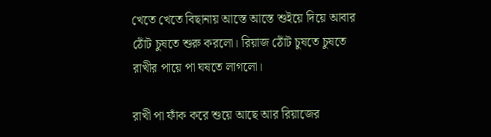খেতে খেতে বিছানায় আস্তে আস্তে শুইয়ে দিয়ে আবার ঠোঁট চুষতে শুরু করলো। রিয়াজ ঠোঁট চুষতে চুষতে রাখীর পায়ে পা ঘষতে লাগলো।

রাখী পা ফাঁক করে শুয়ে আছে আর রিয়াজের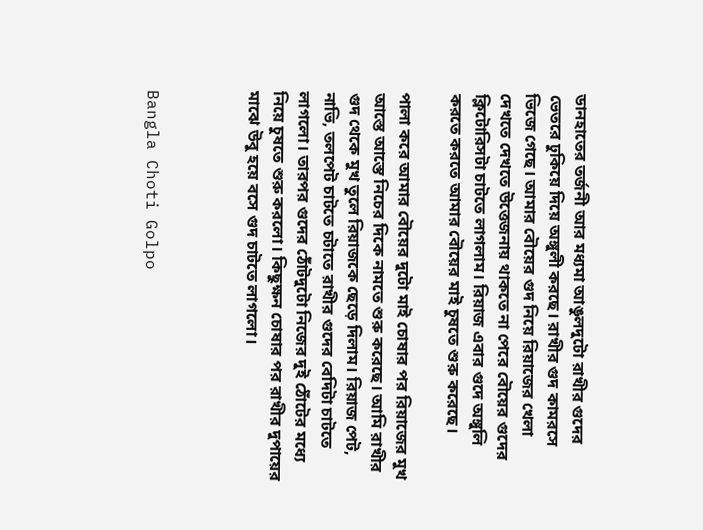ডানহাতের তর্জনী আর মধ্যমা আঙুলদুটো রাখীর গুদের ভেতরে ঢুকিয়ে দিয়ে অঙ্গুলী করছে। রাখীর গুদ কামরসে ভিজে গেছে। আমার বৌয়ের গুদ নিয়ে রিয়াজের খেলা দেখতে দেখতে উত্তেজনায় থাকতে না পেরে বৌয়ের গুদের ক্লিটোরিসটা চাটতে লাগলাম। রিয়াজ এবার গুদে অঙ্গুলি করতে করতে আমার বৌয়ের মাই চুষতে শুরু করেছে।

পালা করে আমার বৌয়ের দুটো মাই চোষার পর রিয়াজের মুখ আস্তে আস্তে নিচের দিকে নামতে শুরু করেছে। আমি রাখীর গুদ থেকে মুখ তুলে রিয়াজকে ছেড়ে দিলাম। রিয়াজ পেট, নাভি, তলপেট চাটতে চটাতে রাখীর গুদের বেদিটা চাটতে লাগলো। তারপর গুদের ঠোঁটদুটো নিজের দুই ঠোঁটের মধ্যে নিয়ে চুষতে শুরু করলো। কিছুক্ষন চোষার পর রাখীর দুপায়ের মাঝে উবু হয়ে বসে গুদ চাটতে লাগলো।



Bangla Choti Golpo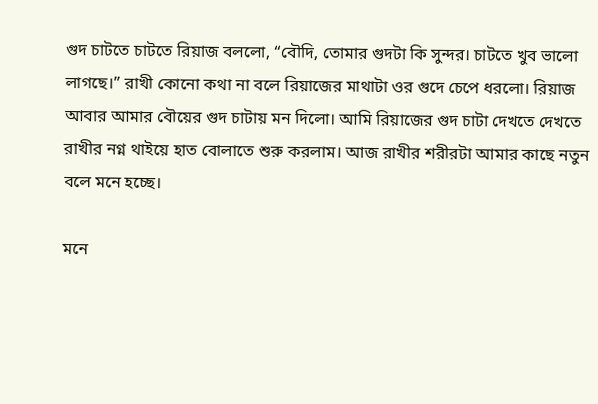গুদ চাটতে চাটতে রিয়াজ বললো, “বৌদি, তোমার গুদটা কি সুন্দর। চাটতে খুব ভালো লাগছে।” রাখী কোনো কথা না বলে রিয়াজের মাথাটা ওর গুদে চেপে ধরলো। রিয়াজ আবার আমার বৌয়ের গুদ চাটায় মন দিলো। আমি রিয়াজের গুদ চাটা দেখতে দেখতে রাখীর নগ্ন থাইয়ে হাত বোলাতে শুরু করলাম। আজ রাখীর শরীরটা আমার কাছে নতুন বলে মনে হচ্ছে।

মনে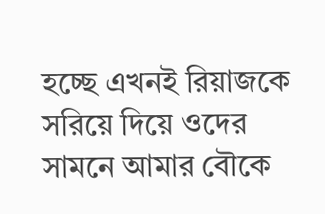হচ্ছে এখনই রিয়াজকে সরিয়ে দিয়ে ওদের সামনে আমার বৌকে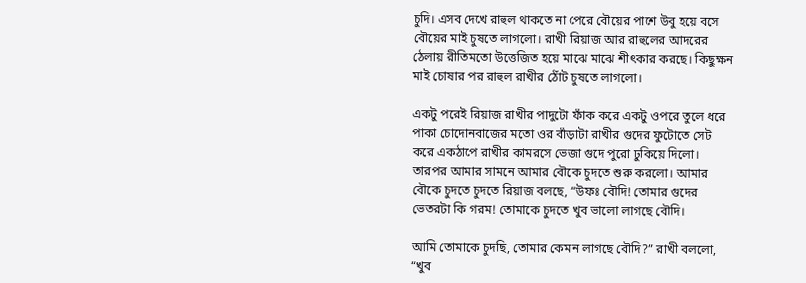চুদি। এসব দেখে রাহুল থাকতে না পেরে বৌয়ের পাশে উবু হয়ে বসে বৌয়ের মাই চুষতে লাগলো। রাখী রিয়াজ আর রাহুলের আদরের ঠেলায় রীতিমতো উত্তেজিত হয়ে মাঝে মাঝে শীৎকার করছে। কিছুক্ষন মাই চোষার পর রাহুল রাখীর ঠোঁট চুষতে লাগলো।

একটু পরেই রিয়াজ রাখীর পাদুটো ফাঁক করে একটু ওপরে তুলে ধরে পাকা চোদোনবাজের মতো ওর বাঁড়াটা রাখীর গুদের ফুটোতে সেট করে একঠাপে রাখীর কামরসে ভেজা গুদে পুরো ঢুকিয়ে দিলো। তারপর আমার সামনে আমার বৌকে চুদতে শুরু করলো। আমার বৌকে চুদতে চুদতে রিয়াজ বলছে, “উফঃ বৌদি! তোমার গুদের ভেতরটা কি গরম! তোমাকে চুদতে খুব ভালো লাগছে বৌদি।

আমি তোমাকে চুদছি, তোমার কেমন লাগছে বৌদি?” রাখী বললো, “খুব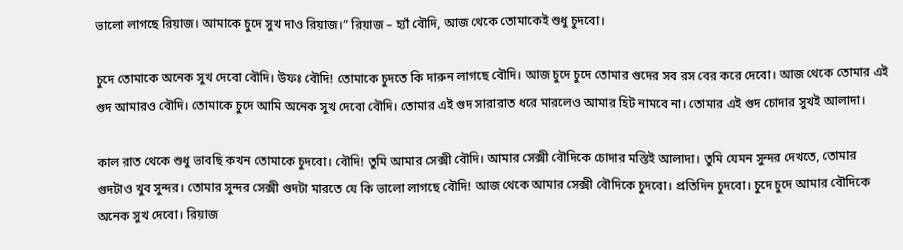ভালো লাগছে রিয়াজ। আমাকে চুদে সুখ দাও রিয়াজ।” রিয়াজ – হ্যাঁ বৌদি, আজ থেকে তোমাকেই শুধু চুদবো।

চুদে তোমাকে অনেক সুখ দেবো বৌদি। উফঃ বৌদি! তোমাকে চুদতে কি দারুন লাগছে বৌদি। আজ চুদে চুদে তোমার গুদের সব রস বের করে দেবো। আজ থেকে তোমার এই গুদ আমারও বৌদি। তোমাকে চুদে আমি অনেক সুখ দেবো বৌদি। তোমার এই গুদ সারারাত ধরে মারলেও আমার হিট নামবে না। তোমার এই গুদ চোদার সুখই আলাদা।

কাল রাত থেকে শুধু ভাবছি কখন তোমাকে চুদবো। বৌদি! তুমি আমার সেক্সী বৌদি। আমার সেক্সী বৌদিকে চোদার মস্তিই আলাদা। তুমি যেমন সুন্দর দেখতে, তোমার গুদটাও খুব সুন্দর। তোমার সুন্দর সেক্সী গুদটা মারতে যে কি ভালো লাগছে বৌদি! আজ থেকে আমার সেক্সী বৌদিকে চুদবো। প্রতিদিন চুদবো। চুদে চুদে আমার বৌদিকে অনেক সুখ দেবো। রিয়াজ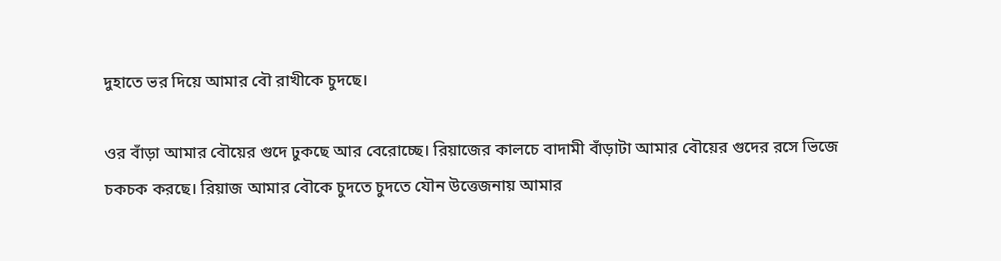দুহাতে ভর দিয়ে আমার বৌ রাখীকে চুদছে।

ওর বাঁড়া আমার বৌয়ের গুদে ঢুকছে আর বেরোচ্ছে। রিয়াজের কালচে বাদামী বাঁড়াটা আমার বৌয়ের গুদের রসে ভিজে চকচক করছে। রিয়াজ আমার বৌকে চুদতে চুদতে যৌন উত্তেজনায় আমার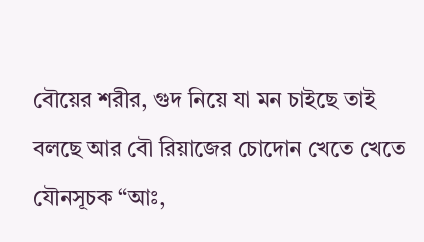বৌয়ের শরীর, গুদ নিয়ে যা মন চাইছে তাই বলছে আর বৌ রিয়াজের চোদোন খেতে খেতে যৌনসূচক “আঃ,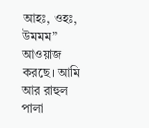আহঃ, ওহঃ, উমমম” আওয়াজ করছে। আমি আর রাহুল পালা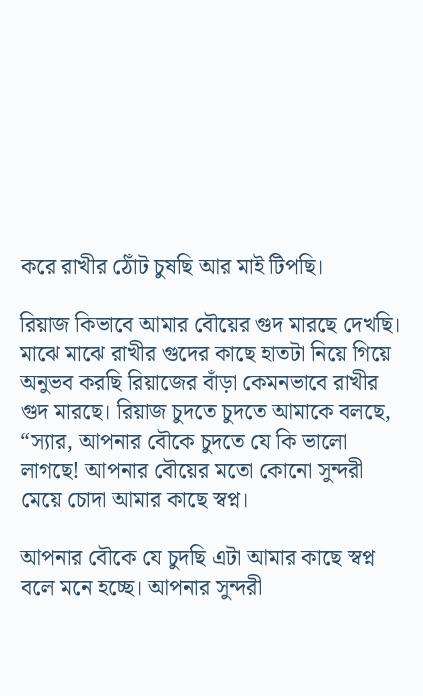করে রাখীর ঠোঁট চুষছি আর মাই টিপছি।

রিয়াজ কিভাবে আমার বৌয়ের গুদ মারছে দেখছি। মাঝে মাঝে রাখীর গুদের কাছে হাতটা নিয়ে গিয়ে অনুভব করছি রিয়াজের বাঁড়া কেমনভাবে রাখীর গুদ মারছে। রিয়াজ চুদতে চুদতে আমাকে বলছে, “স্যার, আপনার বৌকে চুদতে যে কি ভালো লাগছে! আপনার বৌয়ের মতো কোনো সুন্দরী মেয়ে চোদা আমার কাছে স্বপ্ন।

আপনার বৌকে যে চুদছি এটা আমার কাছে স্বপ্ন বলে মনে হচ্ছে। আপনার সুন্দরী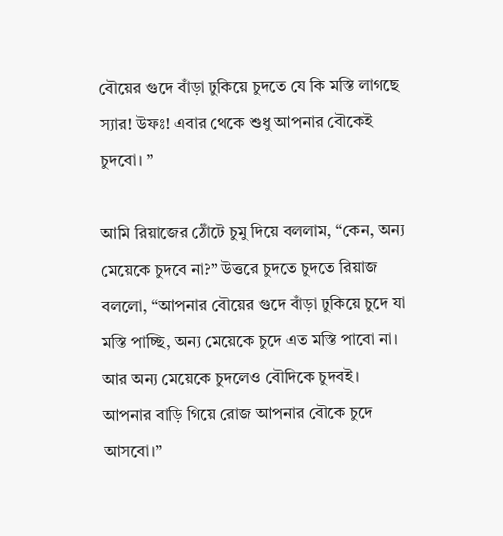বৌয়ের গুদে বাঁড়া ঢুকিয়ে চুদতে যে কি মস্তি লাগছে স্যার! উফঃ! এবার থেকে শুধু আপনার বৌকেই চুদবো। ”

আমি রিয়াজের ঠোঁটে চুমু দিয়ে বললাম, “কেন, অন্য মেয়েকে চুদবে না?” উত্তরে চুদতে চুদতে রিয়াজ বললো, “আপনার বৌয়ের গুদে বাঁড়া ঢুকিয়ে চুদে যা মস্তি পাচ্ছি, অন্য মেয়েকে চুদে এত মস্তি পাবো না। আর অন্য মেয়েকে চুদলেও বৌদিকে চুদবই। আপনার বাড়ি গিয়ে রোজ আপনার বৌকে চুদে আসবো।”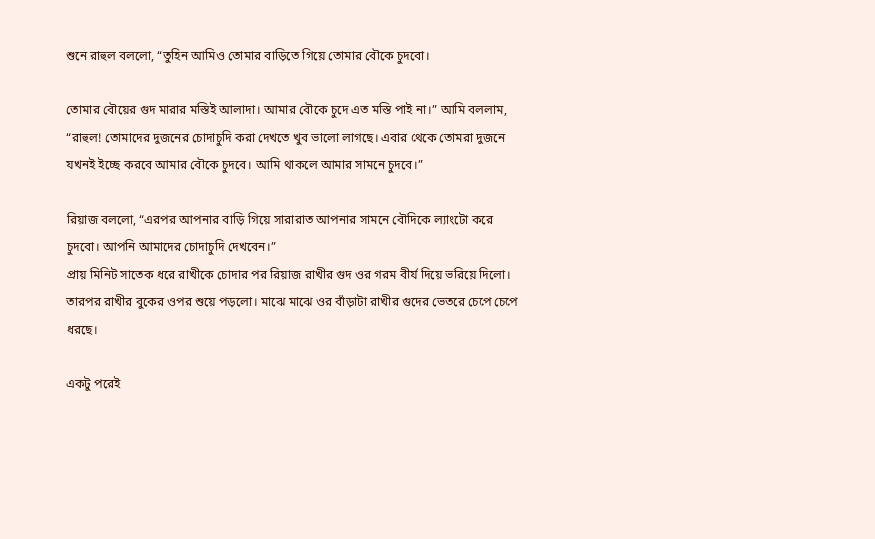শুনে রাহুল বললো, “তুহিন আমিও তোমার বাড়িতে গিয়ে তোমার বৌকে চুদবো।

তোমার বৌয়ের গুদ মারার মস্তিই আলাদা। আমার বৌকে চুদে এত মস্তি পাই না।” আমি বললাম, “রাহুল! তোমাদের দুজনের চোদাচুদি করা দেখতে খুব ভালো লাগছে। এবার থেকে তোমরা দুজনে যখনই ইচ্ছে করবে আমার বৌকে চুদবে। আমি থাকলে আমার সামনে চুদবে।”

রিয়াজ বললো, “এরপর আপনার বাড়ি গিয়ে সারারাত আপনার সামনে বৌদিকে ল্যাংটো করে চুদবো। আপনি আমাদের চোদাচুদি দেখবেন।”
প্রায় মিনিট সাতেক ধরে রাখীকে চোদার পর রিয়াজ রাখীর গুদ ওর গরম বীর্য দিয়ে ভরিয়ে দিলো। তারপর রাখীর বুকের ওপর শুয়ে পড়লো। মাঝে মাঝে ওর বাঁড়াটা রাখীর গুদের ভেতরে চেপে চেপে ধরছে।

একটু পরেই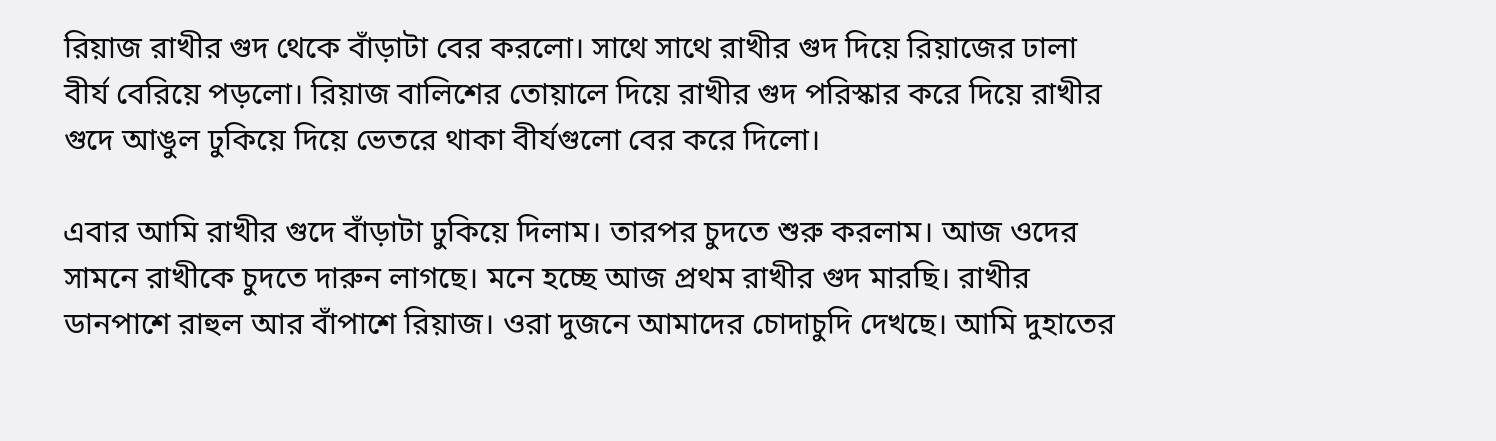রিয়াজ রাখীর গুদ থেকে বাঁড়াটা বের করলো। সাথে সাথে রাখীর গুদ দিয়ে রিয়াজের ঢালা বীর্য বেরিয়ে পড়লো। রিয়াজ বালিশের তোয়ালে দিয়ে রাখীর গুদ পরিস্কার করে দিয়ে রাখীর গুদে আঙুল ঢুকিয়ে দিয়ে ভেতরে থাকা বীর্যগুলো বের করে দিলো।

এবার আমি রাখীর গুদে বাঁড়াটা ঢুকিয়ে দিলাম। তারপর চুদতে শুরু করলাম। আজ ওদের সামনে রাখীকে চুদতে দারুন লাগছে। মনে হচ্ছে আজ প্রথম রাখীর গুদ মারছি। রাখীর ডানপাশে রাহুল আর বাঁপাশে রিয়াজ। ওরা দুজনে আমাদের চোদাচুদি দেখছে। আমি দুহাতের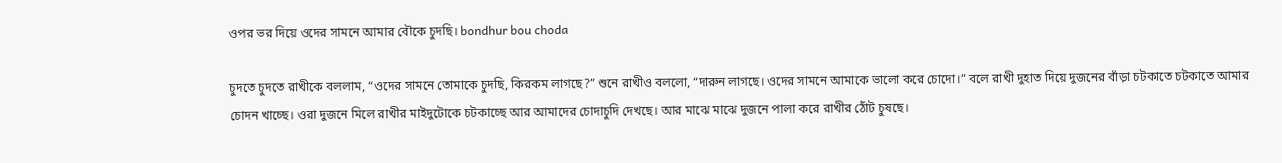ওপর ভর দিয়ে ওদের সামনে আমার বৌকে চুদছি। bondhur bou choda

চুদতে চুদতে রাখীকে বললাম, “ওদের সামনে তোমাকে চুদছি, কিরকম লাগছে?” শুনে রাখীও বললো, “দারুন লাগছে। ওদের সামনে আমাকে ভালো করে চোদো।” বলে রাখী দুহাত দিয়ে দুজনের বাঁড়া চটকাতে চটকাতে আমার চোদন খাচ্ছে। ওরা দুজনে মিলে রাখীর মাইদুটোকে চটকাচ্ছে আর আমাদের চোদাচুদি দেখছে। আর মাঝে মাঝে দুজনে পালা করে রাখীর ঠোঁট চুষছে।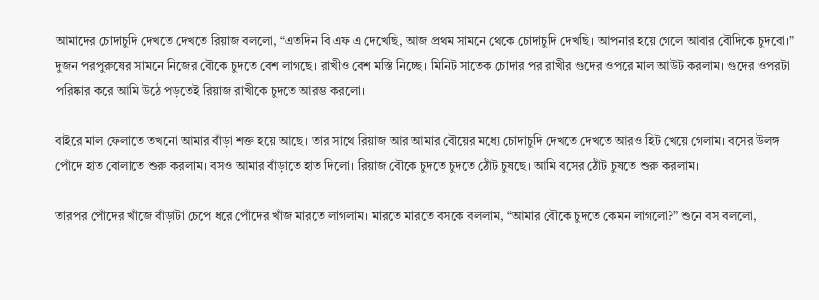আমাদের চোদাচুদি দেখতে দেখতে রিয়াজ বললো, “এতদিন বি এফ এ দেখেছি, আজ প্রথম সামনে থেকে চোদাচুদি দেখছি। আপনার হয়ে গেলে আবার বৌদিকে চুদবো।” দুজন পরপুরুষের সামনে নিজের বৌকে চুদতে বেশ লাগছে। রাখীও বেশ মস্তি নিচ্ছে। মিনিট সাতেক চোদার পর রাখীর গুদের ওপরে মাল আউট করলাম। গুদের ওপরটা পরিষ্কার করে আমি উঠে পড়তেই রিয়াজ রাখীকে চুদতে আরম্ভ করলো।

বাইরে মাল ফেলাতে তখনো আমার বাঁড়া শক্ত হয়ে আছে। তার সাথে রিয়াজ আর আমার বৌয়ের মধ্যে চোদাচুদি দেখতে দেখতে আরও হিট খেয়ে গেলাম। বসের উলঙ্গ পোঁদে হাত বোলাতে শুরু করলাম। বসও আমার বাঁড়াতে হাত দিলো। রিয়াজ বৌকে চুদতে চুদতে ঠোঁট চুষছে। আমি বসের ঠোঁট চুষতে শুরু করলাম।

তারপর পোঁদের খাঁজে বাঁড়াটা চেপে ধরে পোঁদের খাঁজ মারতে লাগলাম। মারতে মারতে বসকে বললাম, “আমার বৌকে চুদতে কেমন লাগলো?” শুনে বস বললো,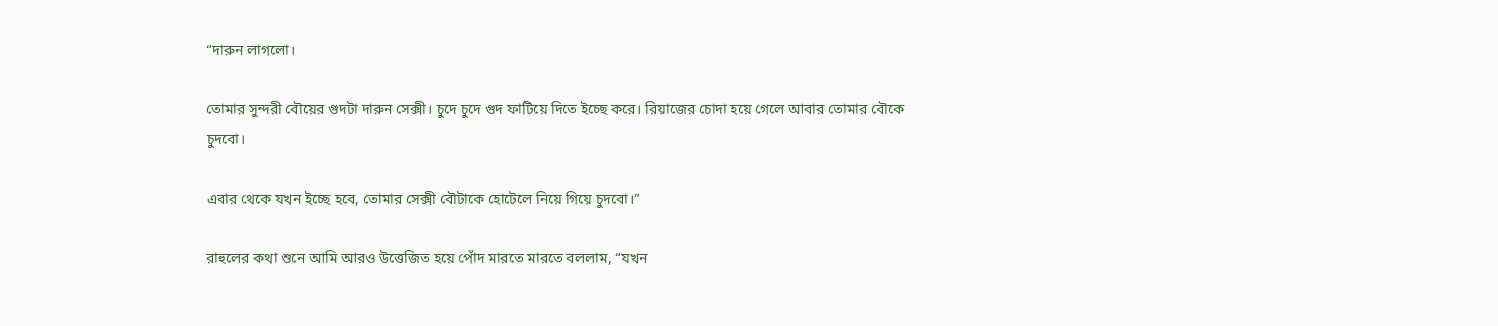“দারুন লাগলো।

তোমার সুন্দরী বৌয়ের গুদটা দারুন সেক্সী। চুদে চুদে গুদ ফাটিয়ে দিতে ইচ্ছে করে। রিয়াজের চোদা হয়ে গেলে আবার তোমার বৌকে চুদবো।

এবার থেকে যখন ইচ্ছে হবে, তোমার সেক্সী বৌটাকে হোটেলে নিয়ে গিয়ে চুদবো।”

রাহুলের কথা শুনে আমি আরও উত্তেজিত হয়ে পোঁদ মারতে মারতে বললাম, “যখন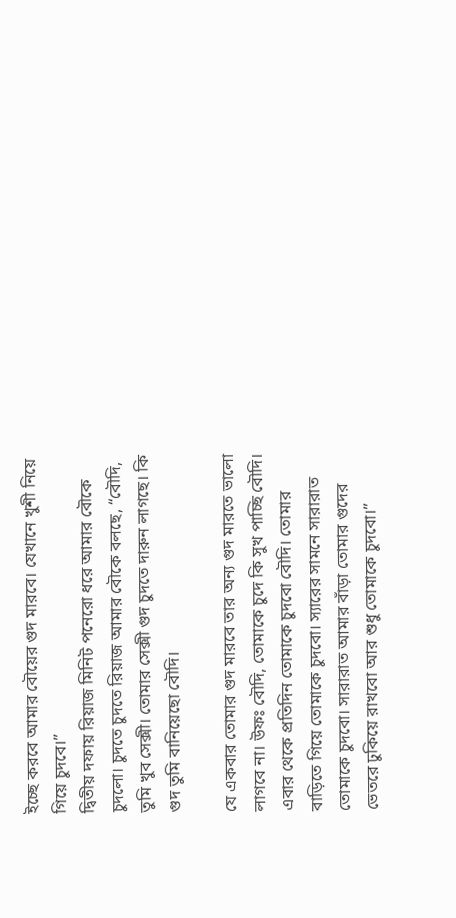ইচ্ছে করবে আমার বৌয়ের গুদ মারবে। যেখানে খুশী নিয়ে গিয়ে চুদবে।”
দ্বিতীয় দফায় রিয়াজ মিনিট পনেরো ধরে আমার বৌকে চুদলো। চুদতে চুদতে রিয়াজ আমার বৌকে বলছে, “বৌদি, তুমি খুব সেক্সী। তোমার সেক্সী গুদ চুদতে দারুন লাগছে। কি গুদ তুমি বানিয়েছো বৌদি।

যে একবার তোমার গুদ মারবে তার অন্য গুদ মারতে ভালো লাগবে না। উফঃ বৌদি, তোমাকে চুদে কি সুখ পাচ্ছি বৌদি। এবার থেকে প্রতিদিন তোমাকে চুদবো বৌদি। তোমার বাড়িতে গিয়ে তোমাকে চুদবো। স্যারের সামনে সারারাত তোমাকে চুদবো। সারারাত আমার বাঁড়া তোমার গুদের ভেতরে ঢুকিয়ে রাখবো আর শুধু তোমাকে চুদবো।”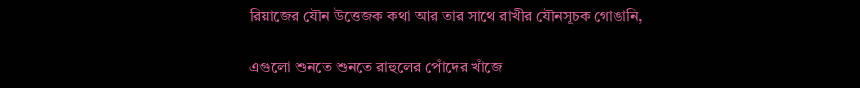রিয়াজের যৌন উত্তেজক কথা আর তার সাথে রাখীর যৌনসূচক গোঙানি,

এগুলো শুনতে শুনতে রাহুলের পোঁদের খাঁজে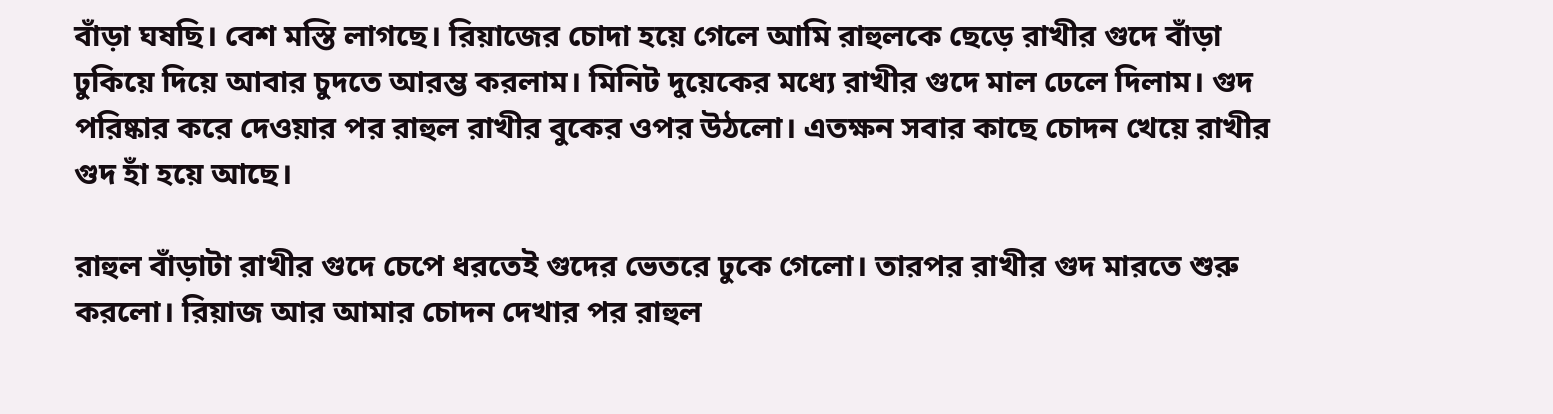বাঁড়া ঘষছি। বেশ মস্তি লাগছে। রিয়াজের চোদা হয়ে গেলে আমি রাহুলকে ছেড়ে রাখীর গুদে বাঁড়া ঢুকিয়ে দিয়ে আবার চুদতে আরম্ভ করলাম। মিনিট দুয়েকের মধ্যে রাখীর গুদে মাল ঢেলে দিলাম। গুদ পরিষ্কার করে দেওয়ার পর রাহুল রাখীর বুকের ওপর উঠলো। এতক্ষন সবার কাছে চোদন খেয়ে রাখীর গুদ হাঁ হয়ে আছে।

রাহুল বাঁড়াটা রাখীর গুদে চেপে ধরতেই গুদের ভেতরে ঢুকে গেলো। তারপর রাখীর গুদ মারতে শুরু করলো। রিয়াজ আর আমার চোদন দেখার পর রাহুল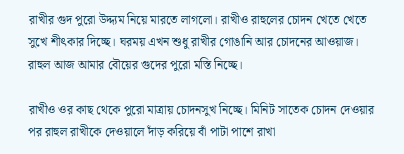রাখীর গুদ পুরো উদ্দ্যম নিয়ে মারতে লাগলো। রাখীও রাহুলের চোদন খেতে খেতে সুখে শীৎকার দিচ্ছে। ঘরময় এখন শুধু রাখীর গোঙানি আর চোদনের আওয়াজ। রাহুল আজ আমার বৌয়ের গুদের পুরো মস্তি নিচ্ছে।

রাখীও ওর কাছ থেকে পুরো মাত্রায় চোদনসুখ নিচ্ছে। মিনিট সাতেক চোদন দেওয়ার পর রাহুল রাখীকে দেওয়ালে দাঁড় করিয়ে বাঁ পাটা পাশে রাখা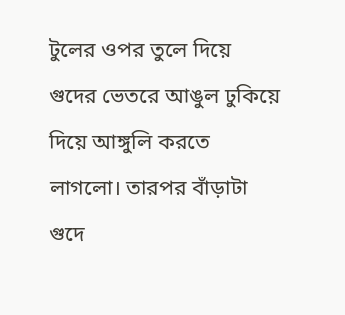টুলের ওপর তুলে দিয়ে গুদের ভেতরে আঙুল ঢুকিয়ে দিয়ে আঙ্গুলি করতে লাগলো। তারপর বাঁড়াটা গুদে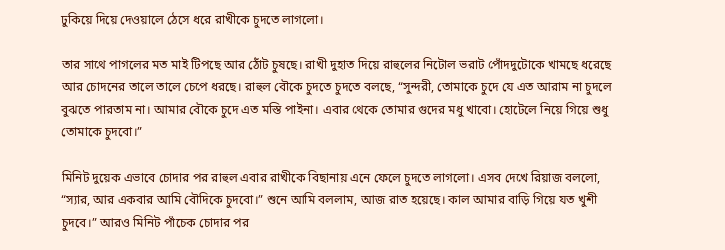ঢুকিয়ে দিয়ে দেওয়ালে ঠেসে ধরে রাখীকে চুদতে লাগলো।

তার সাথে পাগলের মত মাই টিপছে আর ঠোঁট চুষছে। রাখী দুহাত দিয়ে রাহুলের নিটোল ভরাট পোঁদদুটোকে খামছে ধরেছে আর চোদনের তালে তালে চেপে ধরছে। রাহুল বৌকে চুদতে চুদতে বলছে, “সুন্দরী, তোমাকে চুদে যে এত আরাম না চুদলে বুঝতে পারতাম না। আমার বৌকে চুদে এত মস্তি পাইনা। এবার থেকে তোমার গুদের মধু খাবো। হোটেলে নিয়ে গিয়ে শুধু তোমাকে চুদবো।”

মিনিট দুয়েক এভাবে চোদার পর রাহুল এবার রাখীকে বিছানায় এনে ফেলে চুদতে লাগলো। এসব দেখে রিয়াজ বললো, “স্যার, আর একবার আমি বৌদিকে চুদবো।” শুনে আমি বললাম, আজ রাত হয়েছে। কাল আমার বাড়ি গিয়ে যত খুশী চুদবে।” আরও মিনিট পাঁচেক চোদার পর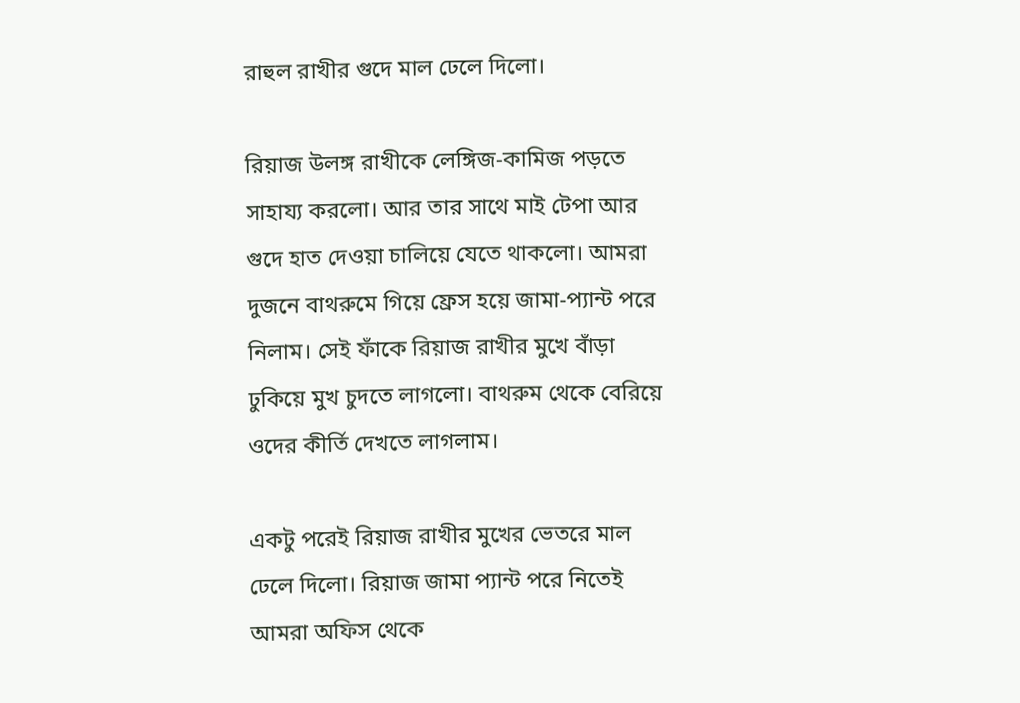রাহুল রাখীর গুদে মাল ঢেলে দিলো।

রিয়াজ উলঙ্গ রাখীকে লেঙ্গিজ-কামিজ পড়তে সাহায্য করলো। আর তার সাথে মাই টেপা আর গুদে হাত দেওয়া চালিয়ে যেতে থাকলো। আমরা দুজনে বাথরুমে গিয়ে ফ্রেস হয়ে জামা-প্যান্ট পরে নিলাম। সেই ফাঁকে রিয়াজ রাখীর মুখে বাঁড়া ঢুকিয়ে মুখ চুদতে লাগলো। বাথরুম থেকে বেরিয়ে ওদের কীর্তি দেখতে লাগলাম।

একটু পরেই রিয়াজ রাখীর মুখের ভেতরে মাল ঢেলে দিলো। রিয়াজ জামা প্যান্ট পরে নিতেই আমরা অফিস থেকে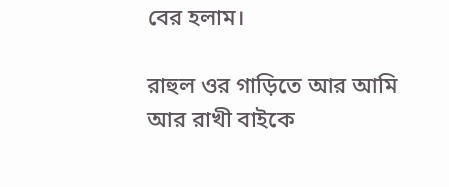বের হলাম।

রাহুল ওর গাড়িতে আর আমি আর রাখী বাইকে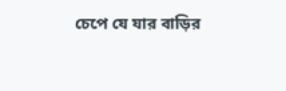চেপে যে যার বাড়ির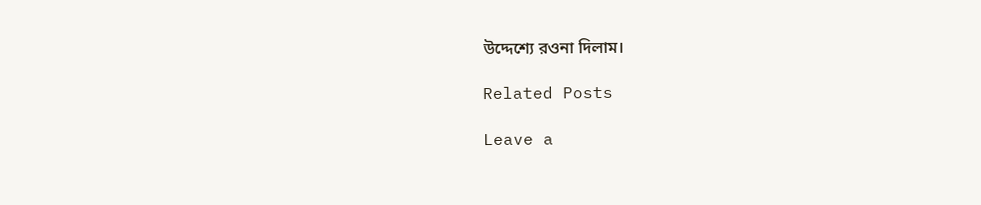উদ্দেশ্যে রওনা দিলাম।

Related Posts

Leave a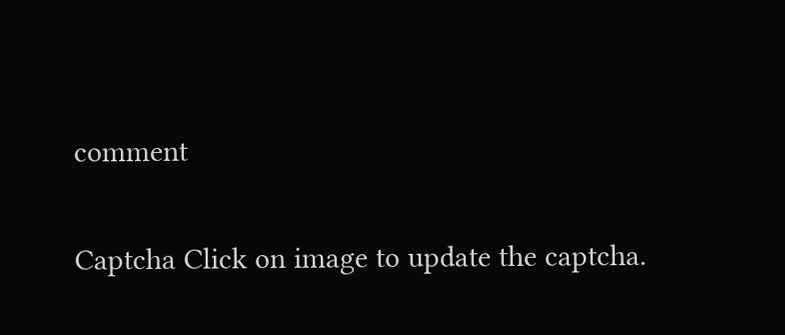comment

Captcha Click on image to update the captcha.